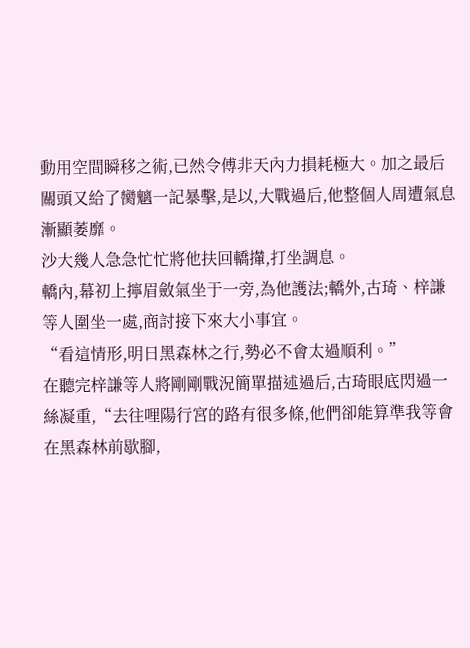動用空間瞬移之術,已然令傅非天內力損耗極大。加之最后關頭又給了臠魑一記暴擊,是以,大戰過后,他整個人周遭氣息漸顯萎靡。
沙大幾人急急忙忙將他扶回轎攆,打坐調息。
轎內,幕初上擰眉斂氣坐于一旁,為他護法;轎外,古琦、梓謙等人圍坐一處,商討接下來大小事宜。
“看這情形,明日黑森林之行,勢必不會太過順利。”
在聽完梓謙等人將剛剛戰況簡單描述過后,古琦眼底閃過一絲凝重,“去往哩陽行宮的路有很多條,他們卻能算準我等會在黑森林前歇腳,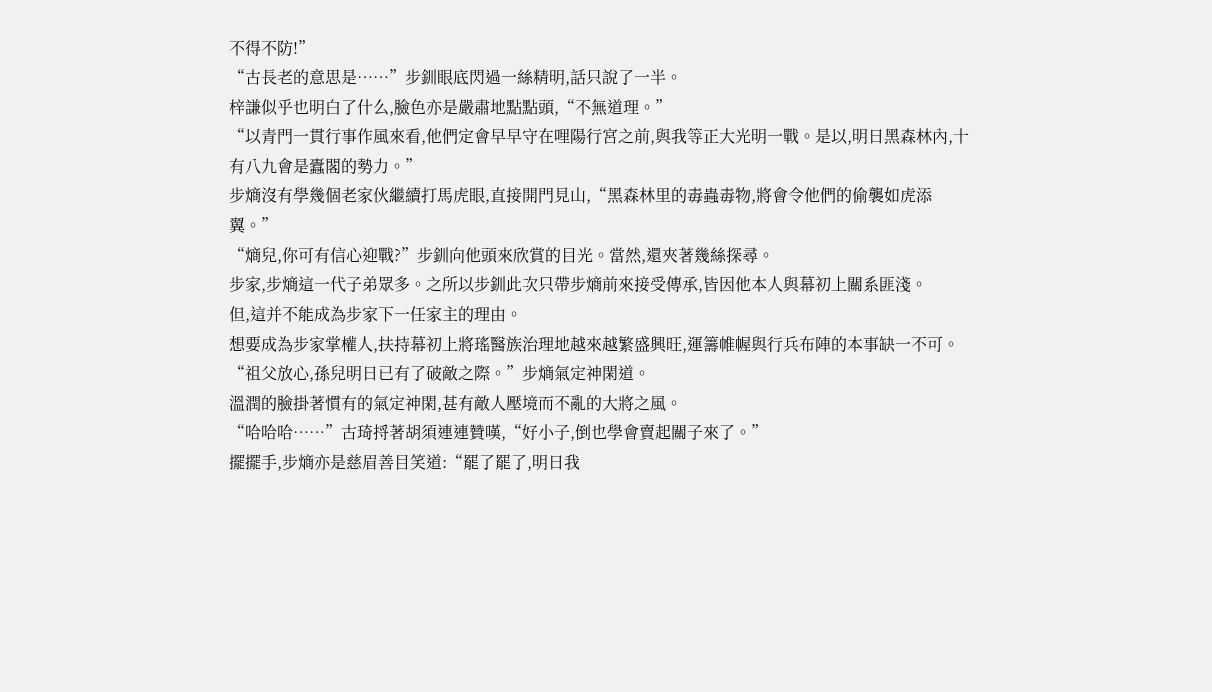不得不防!”
“古長老的意思是……”步釧眼底閃過一絲精明,話只說了一半。
梓謙似乎也明白了什么,臉色亦是嚴肅地點點頭,“不無道理。”
“以青門一貫行事作風來看,他們定會早早守在哩陽行宮之前,與我等正大光明一戰。是以,明日黑森林內,十有八九會是蠹閣的勢力。”
步熵沒有學幾個老家伙繼續打馬虎眼,直接開門見山,“黑森林里的毒蟲毒物,將會令他們的偷襲如虎添翼。”
“熵兒,你可有信心迎戰?”步釧向他頭來欣賞的目光。當然,還夾著幾絲探尋。
步家,步熵這一代子弟眾多。之所以步釧此次只帶步熵前來接受傳承,皆因他本人與幕初上關系匪淺。
但,這并不能成為步家下一任家主的理由。
想要成為步家掌權人,扶持幕初上將瑤醫族治理地越來越繁盛興旺,運籌帷幄與行兵布陣的本事缺一不可。
“祖父放心,孫兒明日已有了破敵之際。”步熵氣定神閑道。
溫潤的臉掛著慣有的氣定神閑,甚有敵人壓境而不亂的大將之風。
“哈哈哈……”古琦捋著胡須連連贊嘆,“好小子,倒也學會賣起關子來了。”
擺擺手,步熵亦是慈眉善目笑道:“罷了罷了,明日我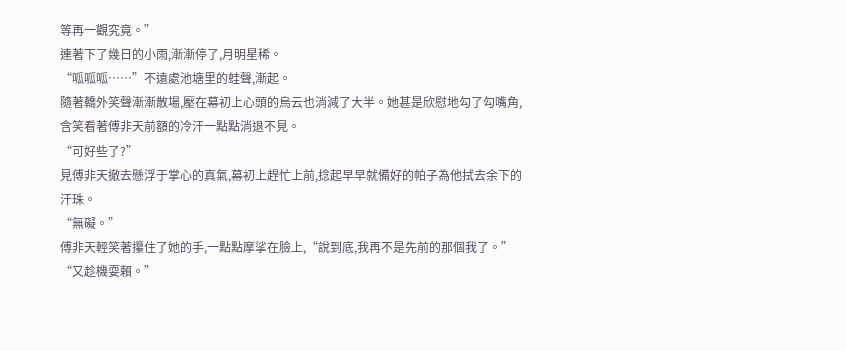等再一觀究竟。”
連著下了幾日的小雨,漸漸停了,月明星稀。
“呱呱呱……”不遠處池塘里的蛙聲,漸起。
隨著轎外笑聲漸漸散場,壓在幕初上心頭的烏云也消減了大半。她甚是欣慰地勾了勾嘴角,含笑看著傅非天前額的冷汗一點點消退不見。
“可好些了?”
見傅非天撤去懸浮于掌心的真氣,幕初上趕忙上前,捻起早早就備好的帕子為他拭去余下的汗珠。
“無礙。”
傅非天輕笑著攥住了她的手,一點點摩挲在臉上,“說到底,我再不是先前的那個我了。”
“又趁機耍賴。”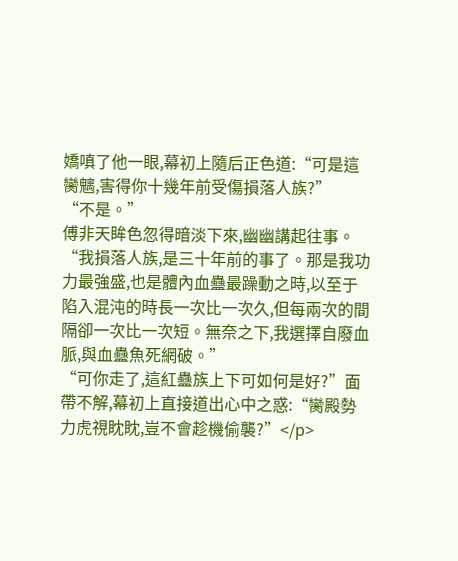嬌嗔了他一眼,幕初上隨后正色道:“可是這臠魑,害得你十幾年前受傷損落人族?”
“不是。”
傅非天眸色忽得暗淡下來,幽幽講起往事。
“我損落人族,是三十年前的事了。那是我功力最強盛,也是體內血蠱最躁動之時,以至于陷入混沌的時長一次比一次久,但每兩次的間隔卻一次比一次短。無奈之下,我選擇自廢血脈,與血蠱魚死網破。”
“可你走了,這紅蠱族上下可如何是好?”面帶不解,幕初上直接道出心中之惑:“臠殿勢力虎視眈眈,豈不會趁機偷襲?”</p>